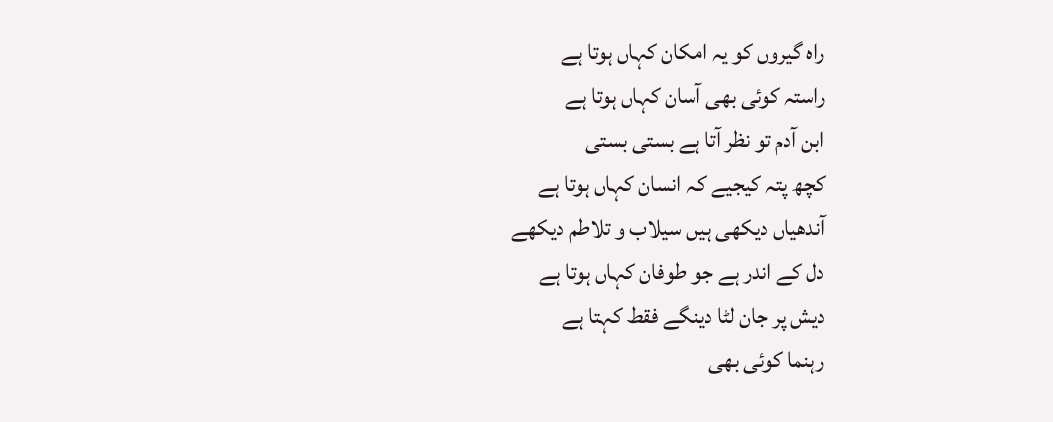راہ گیروں کو یہ امکان کہاں ہوتا ہے
راستہ کوئی بھی آسان کہاں ہوتا ہے
ابن آدم تو نظر آتا ہے بستی بستی
کچھ پتہ کیجیے کہ انسان کہاں ہوتا ہے
آندھیاں دیکھی ہیں سیلاب و تلاطم دیکھے
دل کے اندر ہے جو طوفان کہاں ہوتا ہے
دیش پر جان لٹا دینگے فقط کہتا ہے
رہنما کوئی بھی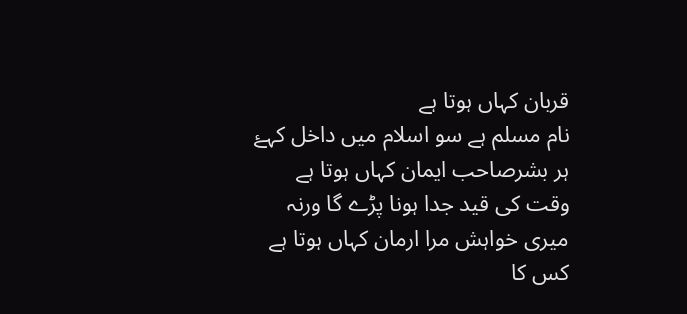قربان کہاں ہوتا ہے
نام مسلم ہے سو اسلام میں داخل کہۓ
ہر بشرصاحب ایمان کہاں ہوتا ہے
وقت کی قید جدا ہونا پڑے گا ورنہ
میری خواہش مرا ارمان کہاں ہوتا ہے
کس کا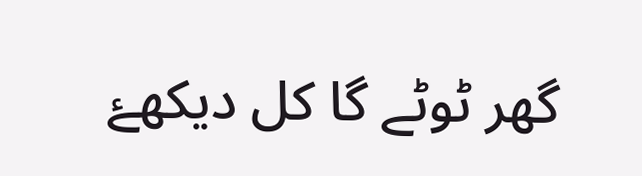گھر ٹوٹے گا کل دیکھۓ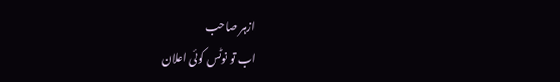ازہر صاحب
اب تو نوٹس کوئی اعلان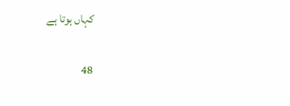کہاں ہوتا ہے

48